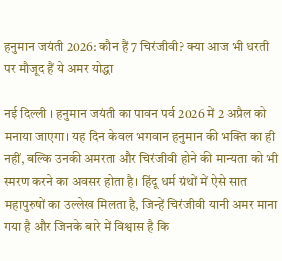हनुमान जयंती 2026: कौन हैं 7 चिरंजीवी? क्या आज भी धरती पर मौजूद हैं ये अमर योद्धा

नई दिल्ली । हनुमान जयंती का पावन पर्व 2026 में 2 अप्रैल को मनाया जाएगा। यह दिन केवल भगवान हनुमान की भक्ति का ही नहीं, बल्कि उनकी अमरता और चिरंजीवी होने की मान्यता को भी स्मरण करने का अवसर होता है। हिंदू धर्म ग्रंथों में ऐसे सात महापुरुषों का उल्लेख मिलता है, जिन्हें चिरंजीवी यानी अमर माना गया है और जिनके बारे में विश्वास है कि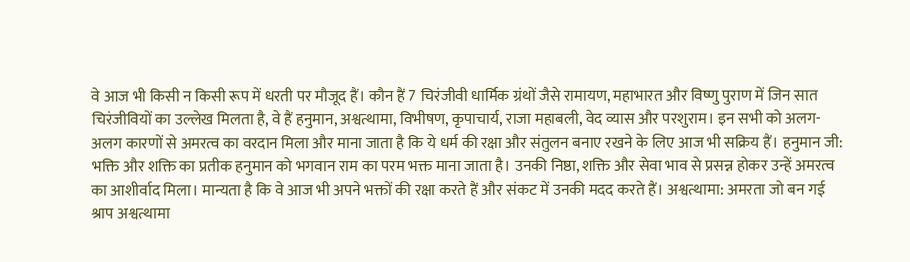वे आज भी किसी न किसी रूप में धरती पर मौजूद हैं। कौन हैं 7 चिरंजीवी धार्मिक ग्रंथों जैसे रामायण, महाभारत और विष्णु पुराण में जिन सात चिरंजीवियों का उल्लेख मिलता है, वे हैं हनुमान, अश्वत्थामा, विभीषण, कृपाचार्य, राजा महाबली, वेद व्यास और परशुराम। इन सभी को अलग-अलग कारणों से अमरत्व का वरदान मिला और माना जाता है कि ये धर्म की रक्षा और संतुलन बनाए रखने के लिए आज भी सक्रिय हैं। हनुमान जी: भक्ति और शक्ति का प्रतीक हनुमान को भगवान राम का परम भक्त माना जाता है। उनकी निष्ठा, शक्ति और सेवा भाव से प्रसन्न होकर उन्हें अमरत्व का आशीर्वाद मिला। मान्यता है कि वे आज भी अपने भक्तों की रक्षा करते हैं और संकट में उनकी मदद करते हैं। अश्वत्थामा: अमरता जो बन गई श्राप अश्वत्थामा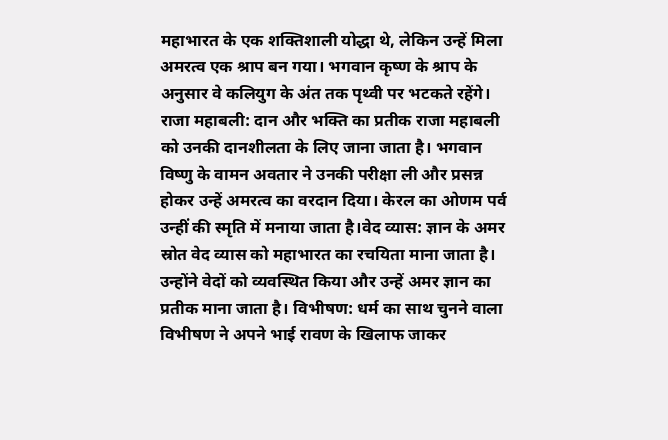महाभारत के एक शक्तिशाली योद्धा थे, लेकिन उन्हें मिला अमरत्व एक श्राप बन गया। भगवान कृष्ण के श्राप के अनुसार वे कलियुग के अंत तक पृथ्वी पर भटकते रहेंगे। राजा महाबली: दान और भक्ति का प्रतीक राजा महाबली को उनकी दानशीलता के लिए जाना जाता है। भगवान विष्णु के वामन अवतार ने उनकी परीक्षा ली और प्रसन्न होकर उन्हें अमरत्व का वरदान दिया। केरल का ओणम पर्व उन्हीं की स्मृति में मनाया जाता है।वेद व्यास: ज्ञान के अमर स्रोत वेद व्यास को महाभारत का रचयिता माना जाता है। उन्होंने वेदों को व्यवस्थित किया और उन्हें अमर ज्ञान का प्रतीक माना जाता है। विभीषण: धर्म का साथ चुनने वाला विभीषण ने अपने भाई रावण के खिलाफ जाकर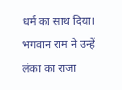धर्म का साथ दिया। भगवान राम ने उन्हें लंका का राजा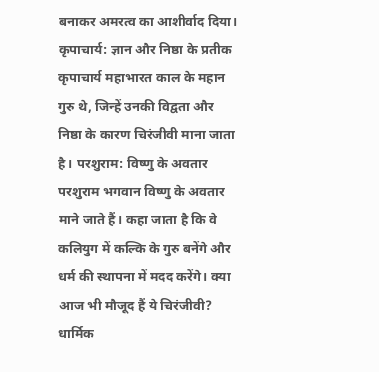बनाकर अमरत्व का आशीर्वाद दिया। कृपाचार्य: ज्ञान और निष्ठा के प्रतीक कृपाचार्य महाभारत काल के महान गुरु थे, जिन्हें उनकी विद्वता और निष्ठा के कारण चिरंजीवी माना जाता है। परशुराम: विष्णु के अवतार परशुराम भगवान विष्णु के अवतार माने जाते हैं। कहा जाता है कि वे कलियुग में कल्कि के गुरु बनेंगे और धर्म की स्थापना में मदद करेंगे। क्या आज भी मौजूद हैं ये चिरंजीवी? धार्मिक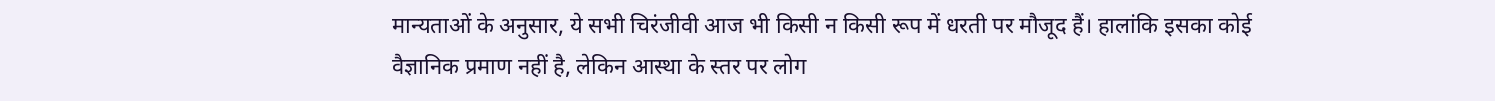मान्यताओं के अनुसार, ये सभी चिरंजीवी आज भी किसी न किसी रूप में धरती पर मौजूद हैं। हालांकि इसका कोई वैज्ञानिक प्रमाण नहीं है, लेकिन आस्था के स्तर पर लोग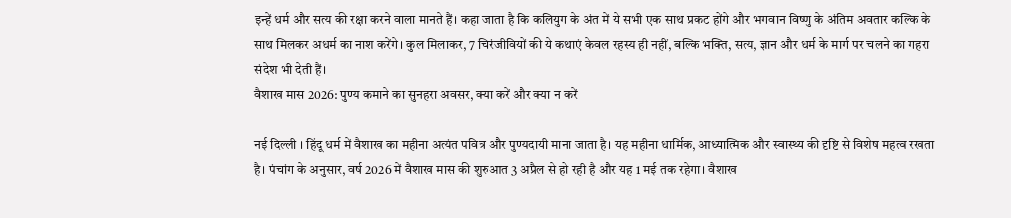इन्हें धर्म और सत्य की रक्षा करने वाला मानते हैं। कहा जाता है कि कलियुग के अंत में ये सभी एक साथ प्रकट होंगे और भगवान विष्णु के अंतिम अवतार कल्कि के साथ मिलकर अधर्म का नाश करेंगे। कुल मिलाकर, 7 चिरंजीवियों की ये कथाएं केवल रहस्य ही नहीं, बल्कि भक्ति, सत्य, ज्ञान और धर्म के मार्ग पर चलने का गहरा संदेश भी देती हैं।
वैशाख मास 2026: पुण्य कमाने का सुनहरा अवसर, क्या करें और क्या न करें

नई दिल्ली । हिंदू धर्म में वैशाख का महीना अत्यंत पवित्र और पुण्यदायी माना जाता है। यह महीना धार्मिक, आध्यात्मिक और स्वास्थ्य की दृष्टि से विशेष महत्व रखता है। पंचांग के अनुसार, वर्ष 2026 में वैशाख मास की शुरुआत 3 अप्रैल से हो रही है और यह 1 मई तक रहेगा। वैशाख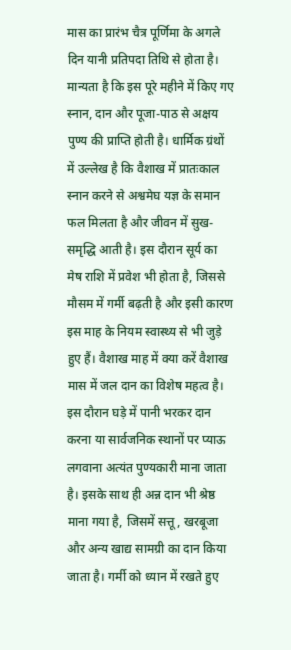मास का प्रारंभ चैत्र पूर्णिमा के अगले दिन यानी प्रतिपदा तिथि से होता है। मान्यता है कि इस पूरे महीने में किए गए स्नान, दान और पूजा-पाठ से अक्षय पुण्य की प्राप्ति होती है। धार्मिक ग्रंथों में उल्लेख है कि वैशाख में प्रातःकाल स्नान करने से अश्वमेघ यज्ञ के समान फल मिलता है और जीवन में सुख-समृद्धि आती है। इस दौरान सूर्य का मेष राशि में प्रवेश भी होता है, जिससे मौसम में गर्मी बढ़ती है और इसी कारण इस माह के नियम स्वास्थ्य से भी जुड़े हुए हैं। वैशाख माह में क्या करें वैशाख मास में जल दान का विशेष महत्व है। इस दौरान घड़े में पानी भरकर दान करना या सार्वजनिक स्थानों पर प्याऊ लगवाना अत्यंत पुण्यकारी माना जाता है। इसके साथ ही अन्न दान भी श्रेष्ठ माना गया है, जिसमें सत्तू, खरबूजा और अन्य खाद्य सामग्री का दान किया जाता है। गर्मी को ध्यान में रखते हुए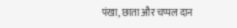पंखा, छाता और चप्पल दान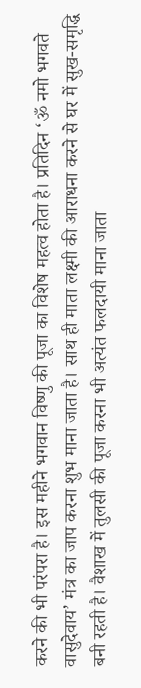करने की भी परंपरा है। इस महीने भगवान विष्णु की पूजा का विशेष महत्व होता है। प्रतिदिन ‘ॐ नमो भगवते वासुदेवाय’ मंत्र का जाप करना शुभ माना जाता है। साथ ही माता लक्ष्मी की आराधना करने से घर में सुख-समृद्धि बनी रहती है। वैशाख में तुलसी की पूजा करना भी अत्यंत फलदायी माना जाता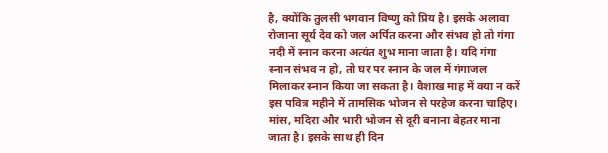है, क्योंकि तुलसी भगवान विष्णु को प्रिय है। इसके अलावा रोजाना सूर्य देव को जल अर्पित करना और संभव हो तो गंगा नदी में स्नान करना अत्यंत शुभ माना जाता है। यदि गंगा स्नान संभव न हो, तो घर पर स्नान के जल में गंगाजल मिलाकर स्नान किया जा सकता है। वैशाख माह में क्या न करें इस पवित्र महीने में तामसिक भोजन से परहेज करना चाहिए। मांस, मदिरा और भारी भोजन से दूरी बनाना बेहतर माना जाता है। इसके साथ ही दिन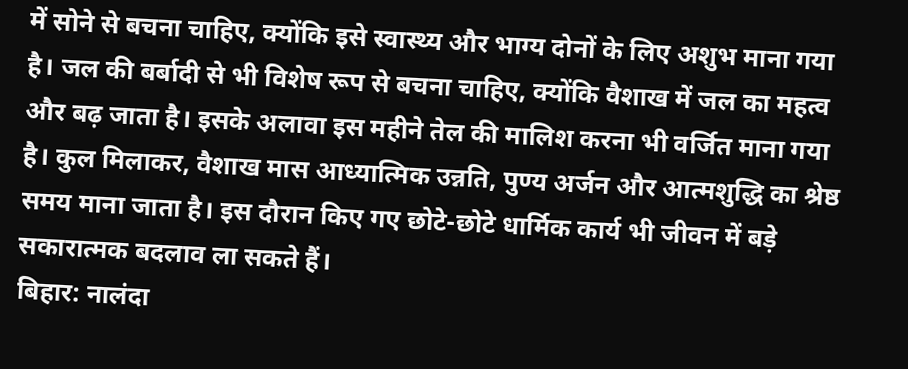में सोने से बचना चाहिए, क्योंकि इसे स्वास्थ्य और भाग्य दोनों के लिए अशुभ माना गया है। जल की बर्बादी से भी विशेष रूप से बचना चाहिए, क्योंकि वैशाख में जल का महत्व और बढ़ जाता है। इसके अलावा इस महीने तेल की मालिश करना भी वर्जित माना गया है। कुल मिलाकर, वैशाख मास आध्यात्मिक उन्नति, पुण्य अर्जन और आत्मशुद्धि का श्रेष्ठ समय माना जाता है। इस दौरान किए गए छोटे-छोटे धार्मिक कार्य भी जीवन में बड़े सकारात्मक बदलाव ला सकते हैं।
बिहार: नालंदा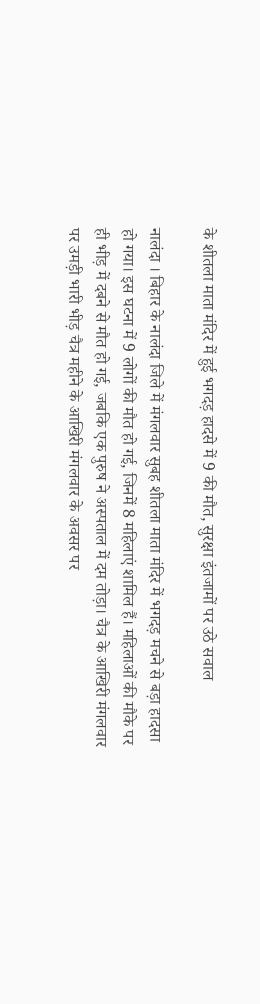के शीतला माता मंदिर में हुई भगदड़ हादसे में 9 की मौत, सुरक्षा इंतजामों पर उठे सवाल

नालंदा । बिहार के नालंदा जिले में मंगलवार सुबह शीतला माता मंदिर में भगदड़ मचने से बड़ा हादसा हो गया। इस घटना में 9 लोगों की मौत हो गई, जिनमें 8 महिलाएं शामिल हैं। महिलाओं की मौके पर ही भीड़ में दबने से मौत हो गई, जबकि एक पुरुष ने अस्पताल में दम तोड़ा। चैत्र के आखिरी मंगलवार पर उमड़ी भारी भीड़ चैत्र महीने के आखिरी मंगलवार के अवसर पर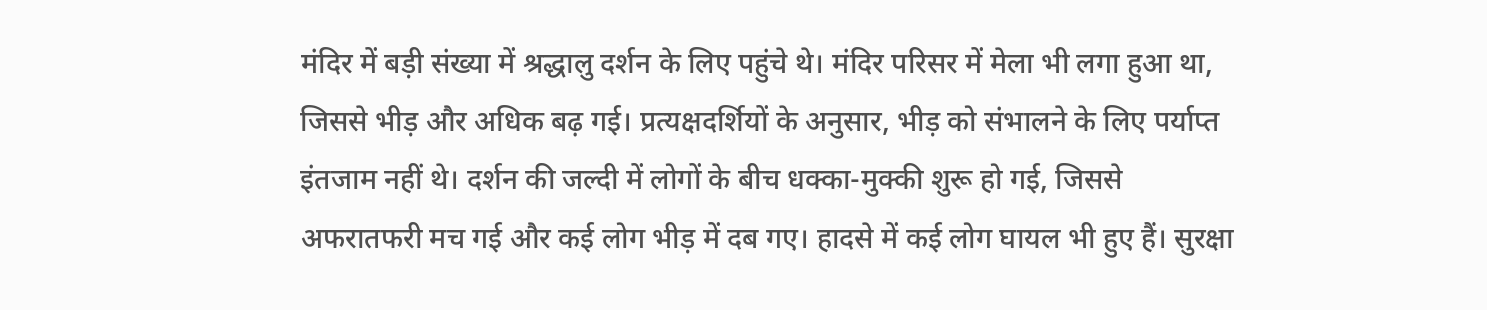मंदिर में बड़ी संख्या में श्रद्धालु दर्शन के लिए पहुंचे थे। मंदिर परिसर में मेला भी लगा हुआ था, जिससे भीड़ और अधिक बढ़ गई। प्रत्यक्षदर्शियों के अनुसार, भीड़ को संभालने के लिए पर्याप्त इंतजाम नहीं थे। दर्शन की जल्दी में लोगों के बीच धक्का-मुक्की शुरू हो गई, जिससे अफरातफरी मच गई और कई लोग भीड़ में दब गए। हादसे में कई लोग घायल भी हुए हैं। सुरक्षा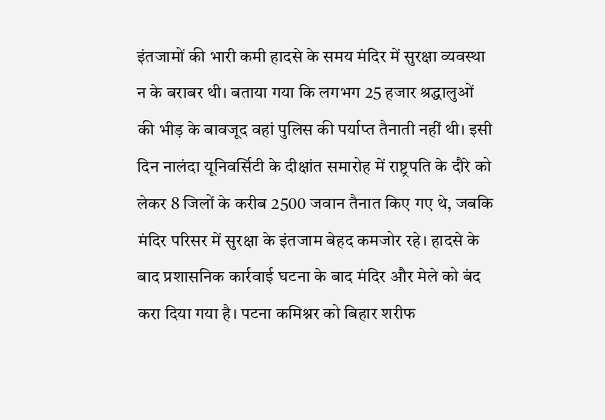इंतजामों की भारी कमी हादसे के समय मंदिर में सुरक्षा व्यवस्था न के बराबर थी। बताया गया कि लगभग 25 हजार श्रद्धालुओं की भीड़ के बावजूद वहां पुलिस की पर्याप्त तैनाती नहीं थी। इसी दिन नालंदा यूनिवर्सिटी के दीक्षांत समारोह में राष्ट्रपति के दौरे को लेकर 8 जिलों के करीब 2500 जवान तैनात किए गए थे, जबकि मंदिर परिसर में सुरक्षा के इंतजाम बेहद कमजोर रहे। हादसे के बाद प्रशासनिक कार्रवाई घटना के बाद मंदिर और मेले को बंद करा दिया गया है। पटना कमिश्नर को बिहार शरीफ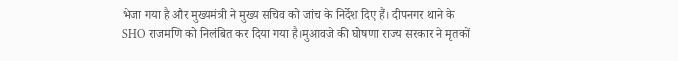भेजा गया है और मुख्यमंत्री ने मुख्य सचिव को जांच के निर्देश दिए हैं। दीपनगर थाने के SHO राजमणि को निलंबित कर दिया गया है।मुआवजे की घोषणा राज्य सरकार ने मृतकों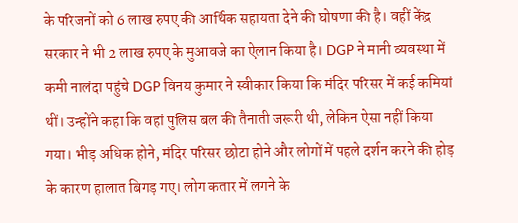के परिजनों को 6 लाख रुपए की आर्थिक सहायता देने की घोषणा की है। वहीं केंद्र सरकार ने भी 2 लाख रुपए के मुआवजे का ऐलान किया है। DGP ने मानी व्यवस्था में कमी नालंदा पहुंचे DGP विनय कुमार ने स्वीकार किया कि मंदिर परिसर में कई कमियां थीं। उन्होंने कहा कि वहां पुलिस बल की तैनाती जरूरी थी, लेकिन ऐसा नहीं किया गया। भीड़ अधिक होने, मंदिर परिसर छोटा होने और लोगों में पहले दर्शन करने की होड़ के कारण हालात बिगड़ गए। लोग कतार में लगने के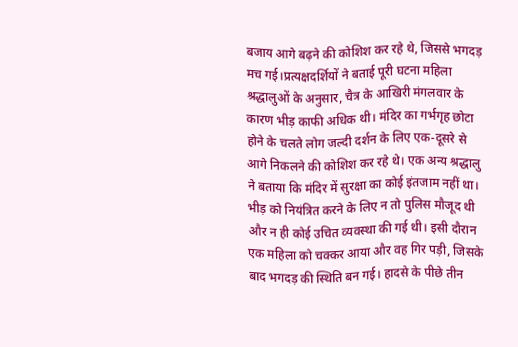बजाय आगे बढ़ने की कोशिश कर रहे थे, जिससे भगदड़ मच गई।प्रत्यक्षदर्शियों ने बताई पूरी घटना महिला श्रद्धालुओं के अनुसार, चैत्र के आखिरी मंगलवार के कारण भीड़ काफी अधिक थी। मंदिर का गर्भगृह छोटा होने के चलते लोग जल्दी दर्शन के लिए एक-दूसरे से आगे निकलने की कोशिश कर रहे थे। एक अन्य श्रद्धालु ने बताया कि मंदिर में सुरक्षा का कोई इंतजाम नहीं था। भीड़ को नियंत्रित करने के लिए न तो पुलिस मौजूद थी और न ही कोई उचित व्यवस्था की गई थी। इसी दौरान एक महिला को चक्कर आया और वह गिर पड़ी, जिसके बाद भगदड़ की स्थिति बन गई। हादसे के पीछे तीन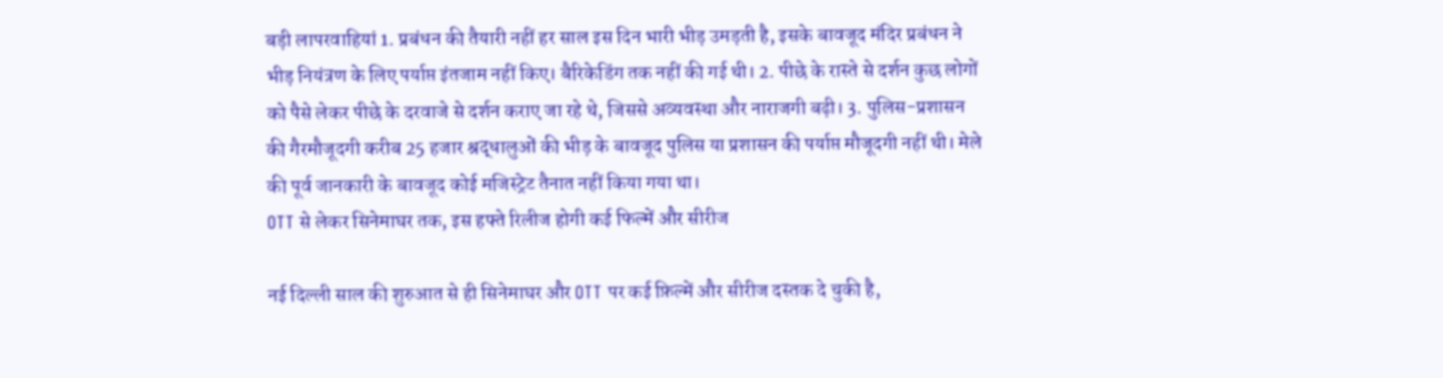बड़ी लापरवाहियां 1. प्रबंधन की तैयारी नहीं हर साल इस दिन भारी भीड़ उमड़ती है, इसके बावजूद मंदिर प्रबंधन ने भीड़ नियंत्रण के लिए पर्याप्त इंतजाम नहीं किए। बैरिकेडिंग तक नहीं की गई थी। 2. पीछे के रास्ते से दर्शन कुछ लोगों को पैसे लेकर पीछे के दरवाजे से दर्शन कराए जा रहे थे, जिससे अव्यवस्था और नाराजगी बढ़ी। 3. पुलिस-प्रशासन की गैरमौजूदगी करीब 25 हजार श्रद्धालुओं की भीड़ के बावजूद पुलिस या प्रशासन की पर्याप्त मौजूदगी नहीं थी। मेले की पूर्व जानकारी के बावजूद कोई मजिस्ट्रेट तैनात नहीं किया गया था।
OTT से लेकर सिनेमाघर तक, इस हफ्ते रिलीज होगी कई फिल्में और सीरीज

नई दिल्ली साल की शुरुआत से ही सिनेमाघर और OTT पर कई फ़िल्में और सीरीज दस्तक दे चुकी है,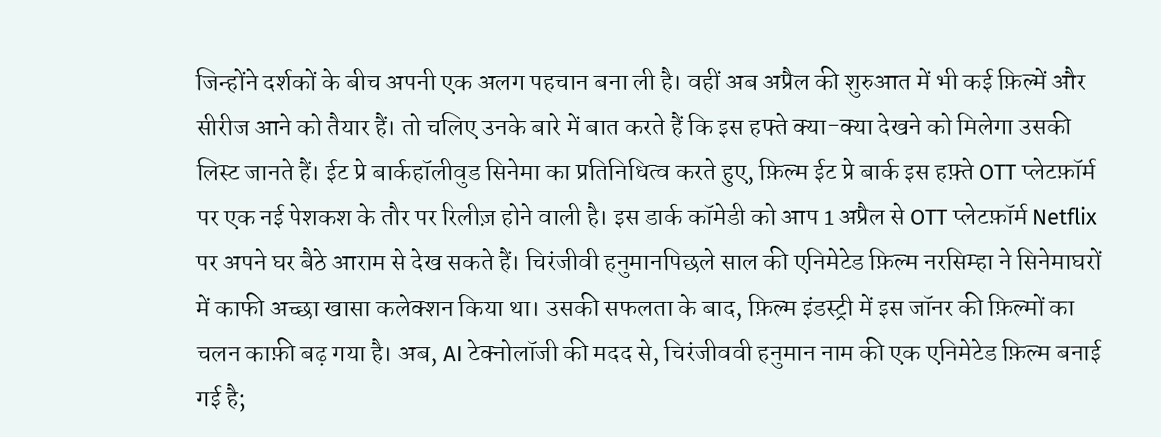जिन्होंने दर्शकों के बीच अपनी एक अलग पहचान बना ली है। वहीं अब अप्रैल की शुरुआत में भी कई फ़िल्में और सीरीज आने को तैयार हैं। तो चलिए उनके बारे में बात करते हैं कि इस हफ्ते क्या-क्या देखने को मिलेगा उसकी लिस्ट जानते हैं। ईट प्रे बार्कहॉलीवुड सिनेमा का प्रतिनिधित्व करते हुए, फ़िल्म ईट प्रे बार्क इस हफ़्ते OTT प्लेटफ़ॉर्म पर एक नई पेशकश के तौर पर रिलीज़ होने वाली है। इस डार्क कॉमेडी को आप 1 अप्रैल से OTT प्लेटफ़ॉर्म Netflix पर अपने घर बैठे आराम से देख सकते हैं। चिरंजीवी हनुमानपिछले साल की एनिमेटेड फ़िल्म नरसिम्हा ने सिनेमाघरों में काफी अच्छा खासा कलेक्शन किया था। उसकी सफलता के बाद, फ़िल्म इंडस्ट्री में इस जॉनर की फ़िल्मों का चलन काफ़ी बढ़ गया है। अब, AI टेक्नोलॉजी की मदद से, चिरंजीववी हनुमान नाम की एक एनिमेटेड फ़िल्म बनाई गई है;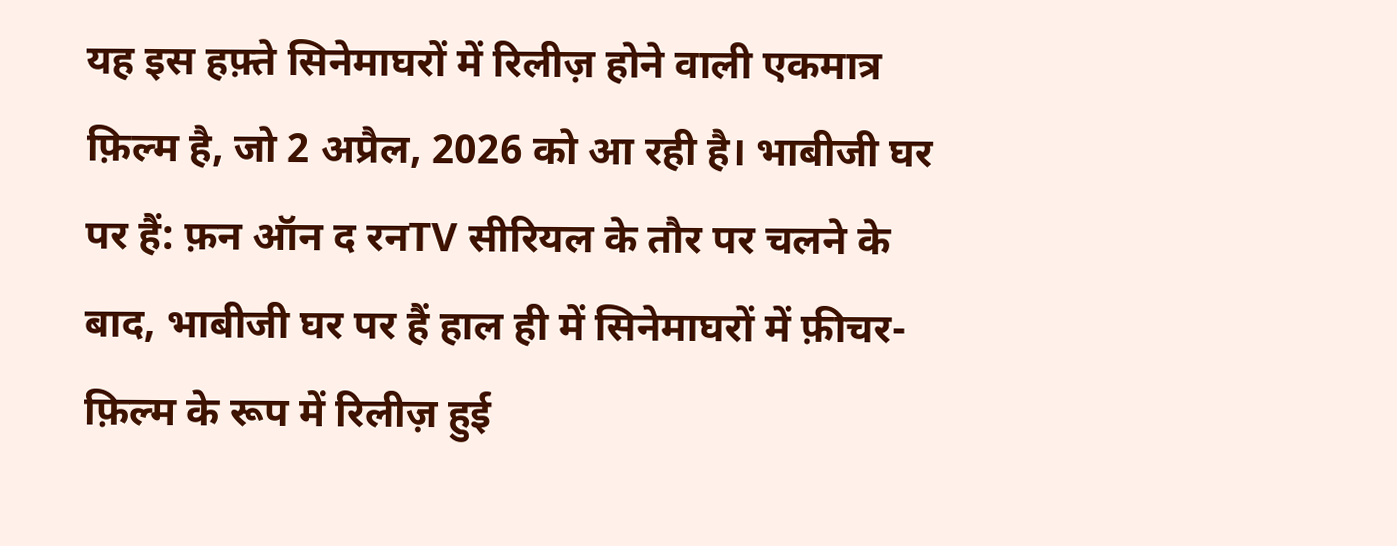यह इस हफ़्ते सिनेमाघरों में रिलीज़ होने वाली एकमात्र फ़िल्म है, जो 2 अप्रैल, 2026 को आ रही है। भाबीजी घर पर हैं: फ़न ऑन द रनTV सीरियल के तौर पर चलने के बाद, भाबीजी घर पर हैं हाल ही में सिनेमाघरों में फ़ीचर-फ़िल्म के रूप में रिलीज़ हुई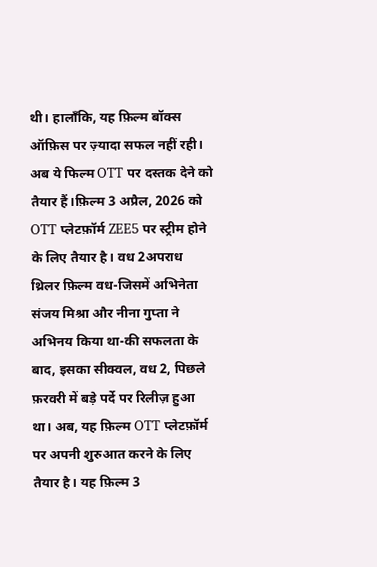थी। हालाँकि, यह फ़िल्म बॉक्स ऑफ़िस पर ज़्यादा सफल नहीं रही। अब ये फिल्म OTT पर दस्तक देने को तैयार हैं।फ़िल्म 3 अप्रैल, 2026 को OTT प्लेटफ़ॉर्म ZEE5 पर स्ट्रीम होने के लिए तैयार है। वध 2अपराध थ्रिलर फ़िल्म वध-जिसमें अभिनेता संजय मिश्रा और नीना गुप्ता ने अभिनय किया था-की सफलता के बाद, इसका सीक्वल, वध 2, पिछले फ़रवरी में बड़े पर्दे पर रिलीज़ हुआ था। अब, यह फ़िल्म OTT प्लेटफ़ॉर्म पर अपनी शुरुआत करने के लिए तैयार है। यह फ़िल्म 3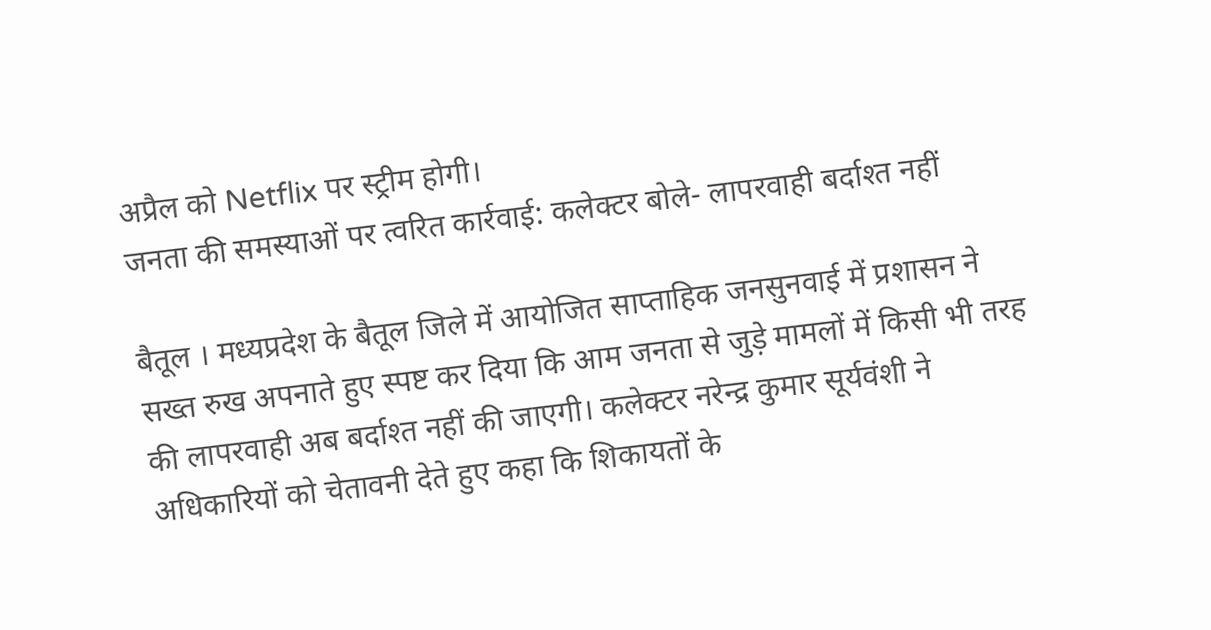अप्रैल को Netflix पर स्ट्रीम होगी।
जनता की समस्याओं पर त्वरित कार्रवाई: कलेक्टर बोले- लापरवाही बर्दाश्त नहीं

बैतूल । मध्यप्रदेश के बैतूल जिले में आयोजित साप्ताहिक जनसुनवाई में प्रशासन ने सख्त रुख अपनाते हुए स्पष्ट कर दिया कि आम जनता से जुड़े मामलों में किसी भी तरह की लापरवाही अब बर्दाश्त नहीं की जाएगी। कलेक्टर नरेन्द्र कुमार सूर्यवंशी ने अधिकारियों को चेतावनी देते हुए कहा कि शिकायतों के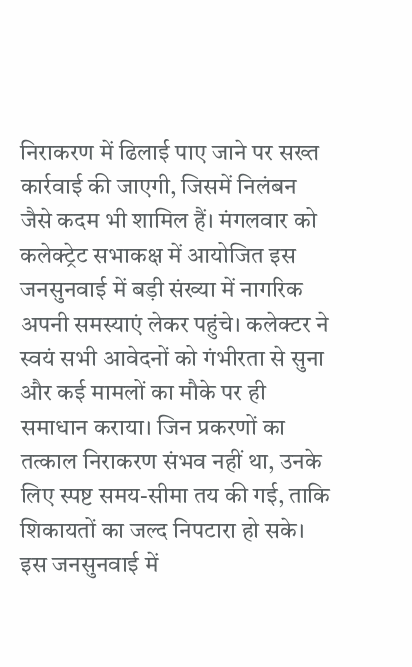निराकरण में ढिलाई पाए जाने पर सख्त कार्रवाई की जाएगी, जिसमें निलंबन जैसे कदम भी शामिल हैं। मंगलवार को कलेक्ट्रेट सभाकक्ष में आयोजित इस जनसुनवाई में बड़ी संख्या में नागरिक अपनी समस्याएं लेकर पहुंचे। कलेक्टर ने स्वयं सभी आवेदनों को गंभीरता से सुना और कई मामलों का मौके पर ही समाधान कराया। जिन प्रकरणों का तत्काल निराकरण संभव नहीं था, उनके लिए स्पष्ट समय-सीमा तय की गई, ताकि शिकायतों का जल्द निपटारा हो सके। इस जनसुनवाई में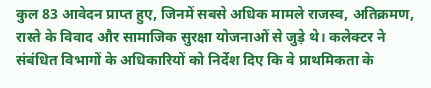कुल 83 आवेदन प्राप्त हुए, जिनमें सबसे अधिक मामले राजस्व, अतिक्रमण, रास्ते के विवाद और सामाजिक सुरक्षा योजनाओं से जुड़े थे। कलेक्टर ने संबंधित विभागों के अधिकारियों को निर्देश दिए कि वे प्राथमिकता के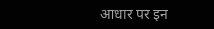आधार पर इन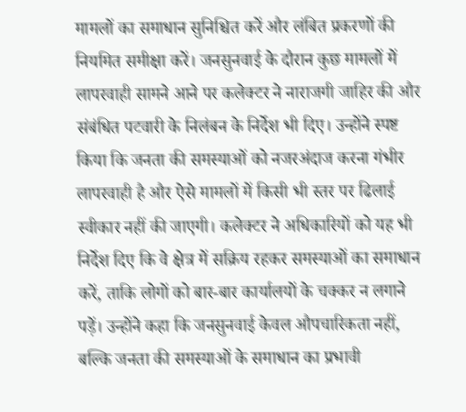मामलों का समाधान सुनिश्चित करें और लंबित प्रकरणों की नियमित समीक्षा करें। जनसुनवाई के दौरान कुछ मामलों में लापरवाही सामने आने पर कलेक्टर ने नाराजगी जाहिर की और संबंधित पटवारी के निलंबन के निर्देश भी दिए। उन्होंने स्पष्ट किया कि जनता की समस्याओं को नजरअंदाज करना गंभीर लापरवाही है और ऐसे मामलों में किसी भी स्तर पर ढिलाई स्वीकार नहीं की जाएगी। कलेक्टर ने अधिकारियों को यह भी निर्देश दिए कि वे क्षेत्र में सक्रिय रहकर समस्याओं का समाधान करें, ताकि लोगों को बार-बार कार्यालयों के चक्कर न लगाने पड़ें। उन्होंने कहा कि जनसुनवाई केवल औपचारिकता नहीं, बल्कि जनता की समस्याओं के समाधान का प्रभावी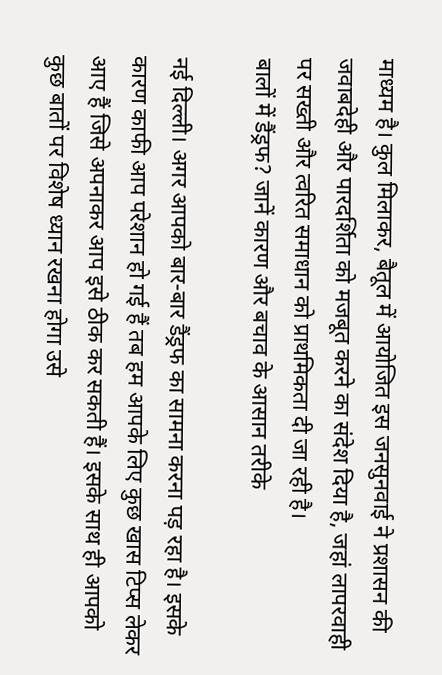माध्यम है। कुल मिलाकर, बैतूल में आयोजित इस जनसुनवाई ने प्रशासन की जवाबदेही और पारदर्शिता को मजबूत करने का संदेश दिया है, जहां लापरवाही पर सख्ती और त्वरित समाधान को प्राथमिकता दी जा रही है।
बालों में डैंड्रफ? जानें कारण और बचाव के आसान तरीके

नई दिल्ली। अगर आपको बार-बार डैंड्रफ का सामना करना पड़ रहा है। इसके कारण काफी आप परेशान हो गई हैं तब हम आपके लिए कुछ खास टिप्स लेकर आए हैं जिसे अपनाकर आप इसे ठीक कर सकती हैं। इसके साथ ही आपको कुछ बातों पर विशेष ध्यान रखना होगा उसे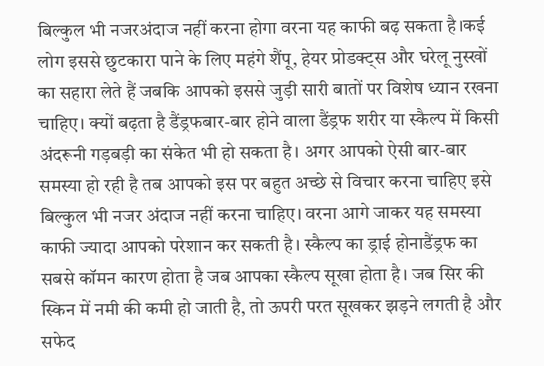बिल्कुल भी नजरअंदाज नहीं करना होगा वरना यह काफी बढ़ सकता है।कई लोग इससे छुटकारा पाने के लिए महंगे शैंपू, हेयर प्रोडक्ट्स और घरेलू नुस्खों का सहारा लेते हैं जबकि आपको इससे जुड़ी सारी बातों पर विशेष ध्यान रखना चाहिए। क्यों बढ़ता है डैंड्रफबार-बार होने वाला डैंड्रफ शरीर या स्कैल्प में किसी अंदरूनी गड़बड़ी का संकेत भी हो सकता है। अगर आपको ऐसी बार-बार समस्या हो रही है तब आपको इस पर बहुत अच्छे से विचार करना चाहिए इसे बिल्कुल भी नजर अंदाज नहीं करना चाहिए। वरना आगे जाकर यह समस्या काफी ज्यादा आपको परेशान कर सकती है। स्कैल्प का ड्राई होनाडैंड्रफ का सबसे कॉमन कारण होता है जब आपका स्कैल्प सूखा होता है। जब सिर की स्किन में नमी की कमी हो जाती है, तो ऊपरी परत सूखकर झड़ने लगती है और सफेद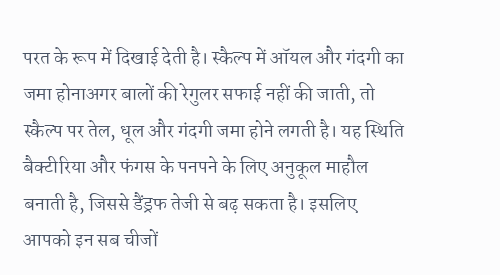परत के रूप में दिखाई देती है। स्कैल्प में ऑयल और गंदगी का जमा होनाअगर बालों की रेगुलर सफाई नहीं की जाती, तो स्कैल्प पर तेल, धूल और गंदगी जमा होने लगती है। यह स्थिति बैक्टीरिया और फंगस के पनपने के लिए अनुकूल माहौल बनाती है, जिससे डैंड्रफ तेजी से बढ़ सकता है। इसलिए आपको इन सब चीजों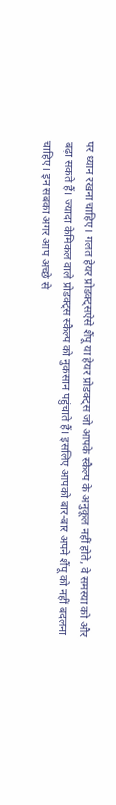पर ध्यान रखना चाहिए। गलत हेयर प्रोडक्ट्सऐसे शैंपू या हेयर प्रोडक्ट्स जो आपके स्कैल्प के अनुकूल नहीं होते, वे समस्या को और बढ़ा सकते हैं। ज्यादा केमिकल वाले प्रोडक्ट्स स्कैल्प को नुकसान पहुंचाते हैं। इसलिए आपको बार-बार अपने शैंपू को नहीं बदलना चाहिए। इन सबका अगर आप अच्छे से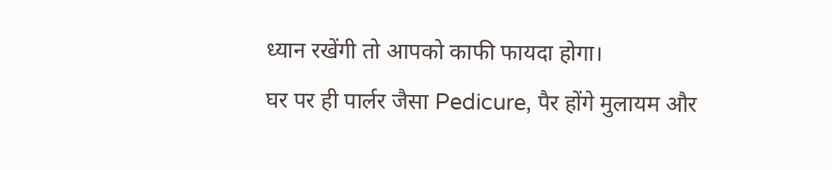ध्यान रखेंगी तो आपको काफी फायदा होगा।
घर पर ही पार्लर जैसा Pedicure, पैर होंगे मुलायम और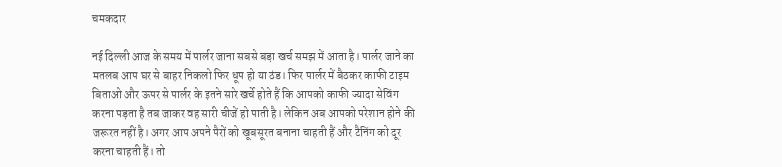चमकदार

नई दिल्ली आज के समय में पार्लर जाना सबसे बड़ा खर्च समझ में आता है। पार्लर जाने का मतलब आप घर से बाहर निकलो फिर धूप हो या ठंड। फिर पार्लर में बैठकर काफी टाइम बिताओ और ऊपर से पार्लर के इतने सारे खर्चे होते हैं कि आपको काफी ज्यादा सेविंग करना पड़ता है तब जाकर वह सारी चीजें हो पाती है। लेकिन अब आपको परेशान होने की जरूरत नहीं है। अगर आप अपने पैरों को खूबसूरत बनाना चाहती हैं और टैनिंग को दूर करना चाहती हैं। तो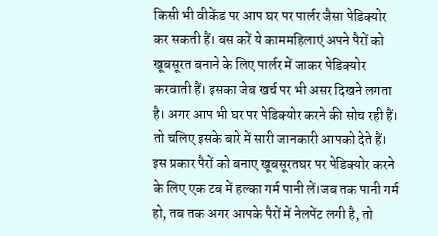किसी भी वीकेंड पर आप घर पर पार्लर जैसा पेडिक्योर कर सकती हैं। बस करें ये काममहिलाएं अपने पैरों को खूबसूरत बनाने के लिए पार्लर में जाकर पेडिक्योर करवाती हैं। इसका जेब खर्च पर भी असर दिखने लगता है। अगर आप भी घर पर पेडिक्योर करने की सोच रही हैं। तो चलिए इसके बारे में सारी जानकारी आपको देते हैं। इस प्रकार पैरों को बनाए खूबसूरतघर पर पेडिक्योर करने के लिए एक टब में हल्का गर्म पानी लें।जब तक पानी गर्म हो, तब तक अगर आपके पैरों में नेलपेंट लगी है, तो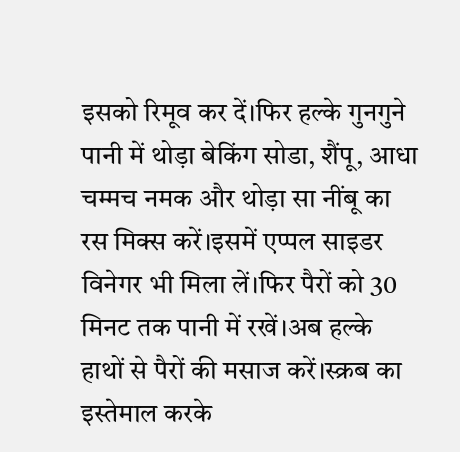इसको रिमूव कर दें।फिर हल्के गुनगुने पानी में थोड़ा बेकिंग सोडा, शैंपू, आधा चम्मच नमक और थोड़ा सा नींबू का रस मिक्स करें।इसमें एप्पल साइडर विनेगर भी मिला लें।फिर पैरों को 30 मिनट तक पानी में रखें।अब हल्के हाथों से पैरों की मसाज करें।स्क्रब का इस्तेमाल करके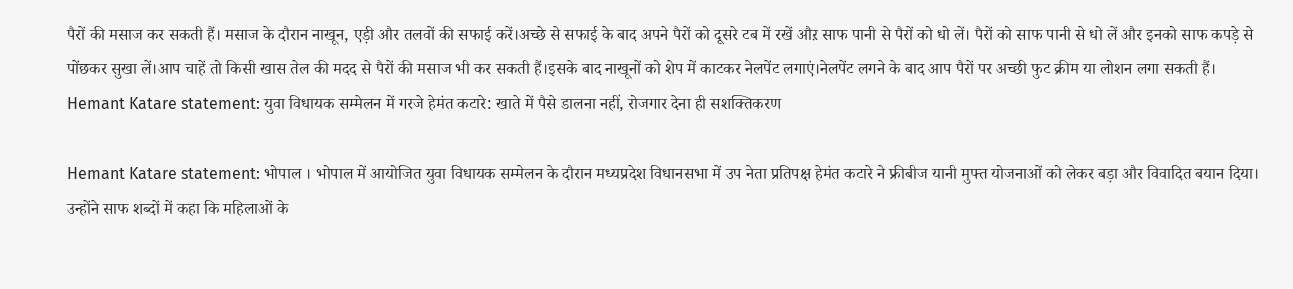पैरों की मसाज कर सकती हैं। मसाज के दौरान नाखून, एड़ी और तलवों की सफाई करें।अच्छे से सफाई के बाद अपने पैरों को दूसरे टब में रखें औऱ साफ पानी से पैरों को धो लें। पैरों को साफ पानी से धो लें और इनको साफ कपड़े से पोंछकर सुखा लें।आप चाहें तो किसी खास तेल की मदद से पैरों की मसाज भी कर सकती हैं।इसके बाद नाखूनों को शेप में काटकर नेलपेंट लगाएं।नेलपेंट लगने के बाद आप पैरों पर अच्छी फुट क्रीम या लोशन लगा सकती हैं।
Hemant Katare statement: युवा विधायक सम्मेलन में गरजे हेमंत कटारे: खाते में पैसे डालना नहीं, रोजगार देना ही सशक्तिकरण

Hemant Katare statement: भोपाल । भोपाल में आयोजित युवा विधायक सम्मेलन के दौरान मध्यप्रदेश विधानसभा में उप नेता प्रतिपक्ष हेमंत कटारे ने फ्रीबीज यानी मुफ्त योजनाओं को लेकर बड़ा और विवादित बयान दिया। उन्होंने साफ शब्दों में कहा कि महिलाओं के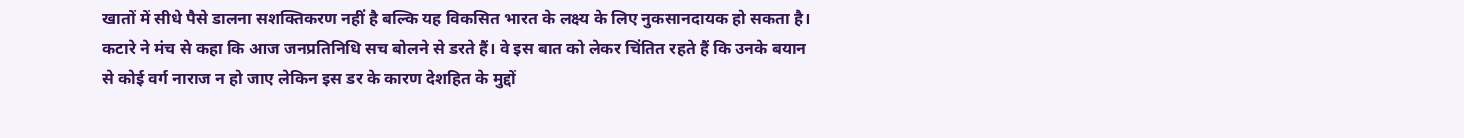खातों में सीधे पैसे डालना सशक्तिकरण नहीं है बल्कि यह विकसित भारत के लक्ष्य के लिए नुकसानदायक हो सकता है। कटारे ने मंच से कहा कि आज जनप्रतिनिधि सच बोलने से डरते हैं। वे इस बात को लेकर चिंतित रहते हैं कि उनके बयान से कोई वर्ग नाराज न हो जाए लेकिन इस डर के कारण देशहित के मुद्दों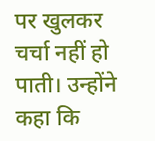पर खुलकर चर्चा नहीं हो पाती। उन्होंने कहा कि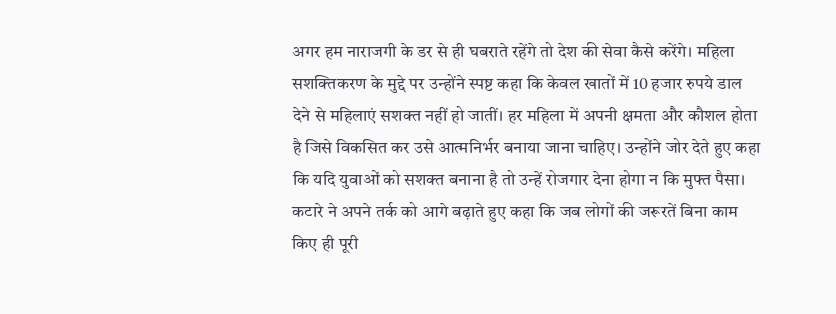अगर हम नाराजगी के डर से ही घबराते रहेंगे तो देश की सेवा कैसे करेंगे। महिला सशक्तिकरण के मुद्दे पर उन्होंने स्पष्ट कहा कि केवल खातों में 10 हजार रुपये डाल देने से महिलाएं सशक्त नहीं हो जातीं। हर महिला में अपनी क्षमता और कौशल होता है जिसे विकसित कर उसे आत्मनिर्भर बनाया जाना चाहिए। उन्होंने जोर देते हुए कहा कि यदि युवाओं को सशक्त बनाना है तो उन्हें रोजगार देना होगा न कि मुफ्त पैसा। कटारे ने अपने तर्क को आगे बढ़ाते हुए कहा कि जब लोगों की जरूरतें बिना काम किए ही पूरी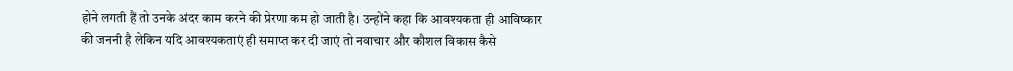होने लगती हैं तो उनके अंदर काम करने की प्रेरणा कम हो जाती है। उन्होंने कहा कि आवश्यकता ही आविष्कार की जननी है लेकिन यदि आवश्यकताएं ही समाप्त कर दी जाएं तो नवाचार और कौशल विकास कैसे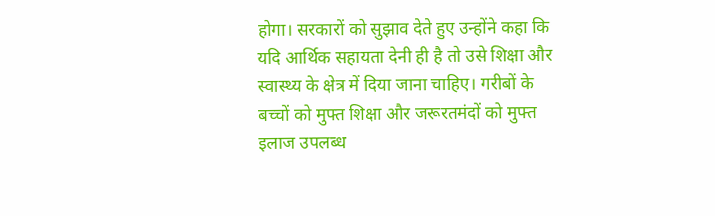होगा। सरकारों को सुझाव देते हुए उन्होंने कहा कि यदि आर्थिक सहायता देनी ही है तो उसे शिक्षा और स्वास्थ्य के क्षेत्र में दिया जाना चाहिए। गरीबों के बच्चों को मुफ्त शिक्षा और जरूरतमंदों को मुफ्त इलाज उपलब्ध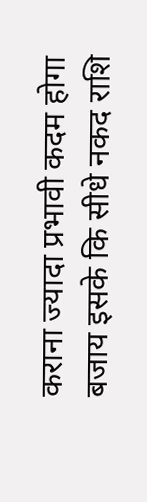कराना ज्यादा प्रभावी कदम होगा बजाय इसके कि सीधे नकद राशि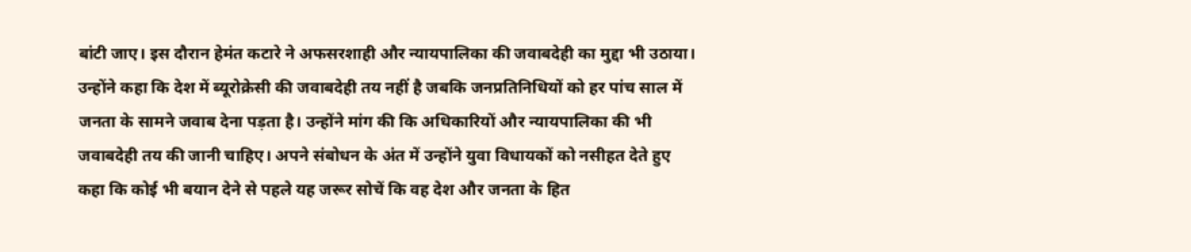बांटी जाए। इस दौरान हेमंत कटारे ने अफसरशाही और न्यायपालिका की जवाबदेही का मुद्दा भी उठाया। उन्होंने कहा कि देश में ब्यूरोक्रेसी की जवाबदेही तय नहीं है जबकि जनप्रतिनिधियों को हर पांच साल में जनता के सामने जवाब देना पड़ता है। उन्होंने मांग की कि अधिकारियों और न्यायपालिका की भी जवाबदेही तय की जानी चाहिए। अपने संबोधन के अंत में उन्होंने युवा विधायकों को नसीहत देते हुए कहा कि कोई भी बयान देने से पहले यह जरूर सोचें कि वह देश और जनता के हित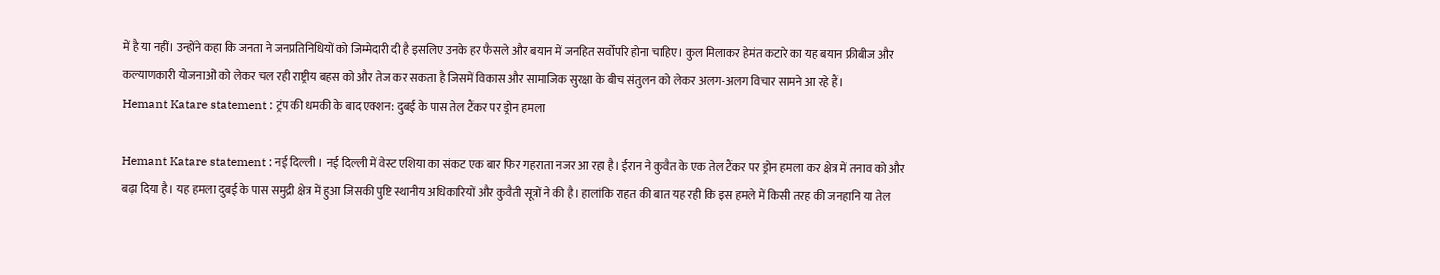में है या नहीं। उन्होंने कहा कि जनता ने जनप्रतिनिधियों को जिम्मेदारी दी है इसलिए उनके हर फैसले और बयान में जनहित सर्वोपरि होना चाहिए। कुल मिलाकर हेमंत कटारे का यह बयान फ्रीबीज और कल्याणकारी योजनाओं को लेकर चल रही राष्ट्रीय बहस को और तेज कर सकता है जिसमें विकास और सामाजिक सुरक्षा के बीच संतुलन को लेकर अलग-अलग विचार सामने आ रहे हैं।
Hemant Katare statement : ट्रंप की धमकी के बाद एक्शन: दुबई के पास तेल टैंकर पर ड्रोन हमला

Hemant Katare statement : नई दिल्ली । नई दिल्ली में वेस्ट एशिया का संकट एक बार फिर गहराता नजर आ रहा है। ईरान ने कुवैत के एक तेल टैंकर पर ड्रोन हमला कर क्षेत्र में तनाव को और बढ़ा दिया है। यह हमला दुबई के पास समुद्री क्षेत्र में हुआ जिसकी पुष्टि स्थानीय अधिकारियों और कुवैती सूत्रों ने की है। हालांकि राहत की बात यह रही कि इस हमले में किसी तरह की जनहानि या तेल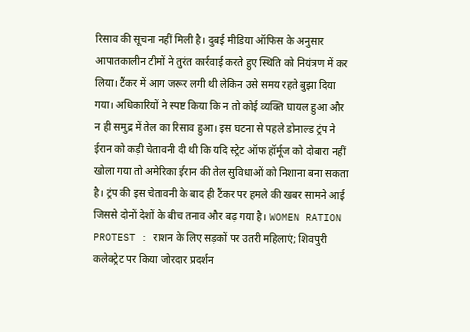रिसाव की सूचना नहीं मिली है। दुबई मीडिया ऑफिस के अनुसार आपातकालीन टीमों ने तुरंत कार्रवाई करते हुए स्थिति को नियंत्रण में कर लिया। टैंकर में आग जरूर लगी थी लेकिन उसे समय रहते बुझा दिया गया। अधिकारियों ने स्पष्ट किया कि न तो कोई व्यक्ति घायल हुआ और न ही समुद्र में तेल का रिसाव हुआ। इस घटना से पहले डोनाल्ड ट्रंप ने ईरान को कड़ी चेतावनी दी थी कि यदि स्ट्रेट ऑफ हॉर्मूज को दोबारा नहीं खोला गया तो अमेरिका ईरान की तेल सुविधाओं को निशाना बना सकता है। ट्रंप की इस चेतावनी के बाद ही टैंकर पर हमले की खबर सामने आई जिससे दोनों देशों के बीच तनाव और बढ़ गया है। WOMEN RATION PROTEST : राशन के लिए सड़कों पर उतरी महिलाएं; शिवपुरी कलेक्ट्रेट पर किया जोरदार प्रदर्शन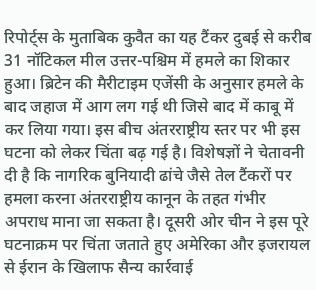रिपोर्ट्स के मुताबिक कुवैत का यह टैंकर दुबई से करीब 31 नॉटिकल मील उत्तर-पश्चिम में हमले का शिकार हुआ। ब्रिटेन की मैरीटाइम एजेंसी के अनुसार हमले के बाद जहाज में आग लग गई थी जिसे बाद में काबू में कर लिया गया। इस बीच अंतरराष्ट्रीय स्तर पर भी इस घटना को लेकर चिंता बढ़ गई है। विशेषज्ञों ने चेतावनी दी है कि नागरिक बुनियादी ढांचे जैसे तेल टैंकरों पर हमला करना अंतरराष्ट्रीय कानून के तहत गंभीर अपराध माना जा सकता है। दूसरी ओर चीन ने इस पूरे घटनाक्रम पर चिंता जताते हुए अमेरिका और इजरायल से ईरान के खिलाफ सैन्य कार्रवाई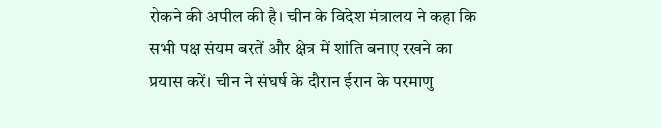रोकने की अपील की है। चीन के विदेश मंत्रालय ने कहा कि सभी पक्ष संयम बरतें और क्षेत्र में शांति बनाए रखने का प्रयास करें। चीन ने संघर्ष के दौरान ईरान के परमाणु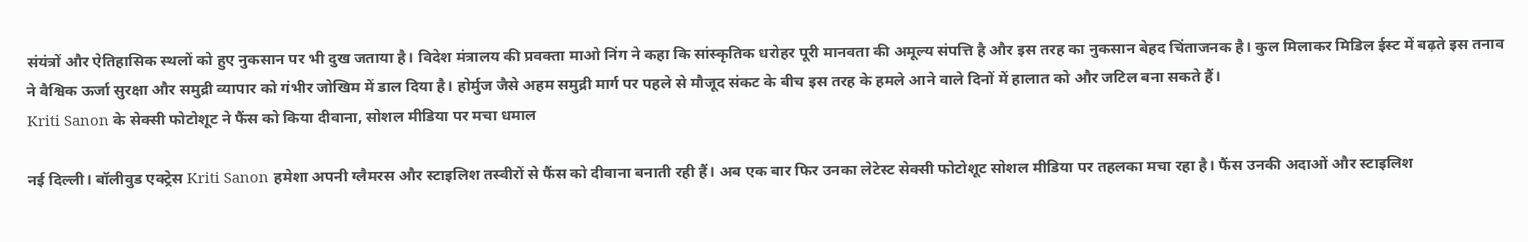संयंत्रों और ऐतिहासिक स्थलों को हुए नुकसान पर भी दुख जताया है। विदेश मंत्रालय की प्रवक्ता माओ निंग ने कहा कि सांस्कृतिक धरोहर पूरी मानवता की अमूल्य संपत्ति है और इस तरह का नुकसान बेहद चिंताजनक है। कुल मिलाकर मिडिल ईस्ट में बढ़ते इस तनाव ने वैश्विक ऊर्जा सुरक्षा और समुद्री व्यापार को गंभीर जोखिम में डाल दिया है। होर्मुज जैसे अहम समुद्री मार्ग पर पहले से मौजूद संकट के बीच इस तरह के हमले आने वाले दिनों में हालात को और जटिल बना सकते हैं।
Kriti Sanon के सेक्सी फोटोशूट ने फैंस को किया दीवाना, सोशल मीडिया पर मचा धमाल

नई दिल्ली। बॉलीवुड एक्ट्रेस Kriti Sanon हमेशा अपनी ग्लैमरस और स्टाइलिश तस्वीरों से फैंस को दीवाना बनाती रही हैं। अब एक बार फिर उनका लेटेस्ट सेक्सी फोटोशूट सोशल मीडिया पर तहलका मचा रहा है। फैंस उनकी अदाओं और स्टाइलिश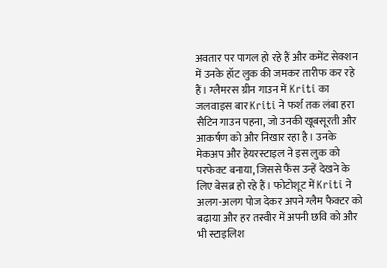अवतार पर पागल हो रहे हैं और कमेंट सेक्शन में उनके हॉट लुक की जमकर तारीफ कर रहे हैं। ग्लैमरस ग्रीन गाउन में Kriti का जलवाइस बार Kriti ने फर्श तक लंबा हरा सैटिन गाउन पहना, जो उनकी खूबसूरती और आकर्षण को और निखार रहा है। उनके मेकअप और हेयरस्टाइल ने इस लुक को परफेक्ट बनाया, जिससे फैंस उन्हें देखने के लिए बेसब्र हो रहे हैं। फोटोशूट में Kriti ने अलग-अलग पोज देकर अपने ग्लैम फैक्टर को बढ़ाया और हर तस्वीर में अपनी छवि को और भी स्टाइलिश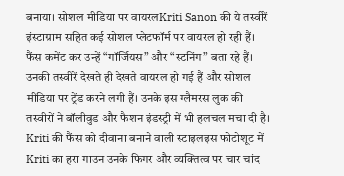बनाया। सोशल मीडिया पर वायरलKriti Sanon की ये तस्वीरें इंस्टाग्राम सहित कई सोशल प्लेटफॉर्म पर वायरल हो रही हैं। फैंस कमेंट कर उन्हें “गॉर्जियस” और “स्टनिंग” बता रहे हैं। उनकी तस्वीरें देखते ही देखते वायरल हो गई हैं और सोशल मीडिया पर ट्रेंड करने लगी हैं। उनके इस ग्लैमरस लुक की तस्वीरों ने बॉलीवुड और फैशन इंडस्ट्री में भी हलचल मचा दी है। Kriti की फैंस को दीवाना बनाने वाली स्टाइलइस फोटोशूट में Kriti का हरा गाउन उनके फिगर और व्यक्तित्व पर चार चांद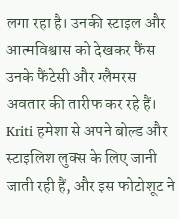लगा रहा है। उनकी स्टाइल और आत्मविश्वास को देखकर फैंस उनके फैंटेसी और ग्लैमरस अवतार की तारीफ कर रहे हैं। Kriti हमेशा से अपने बोल्ड और स्टाइलिश लुक्स के लिए जानी जाती रही हैं, और इस फोटोशूट ने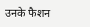उनके फैशन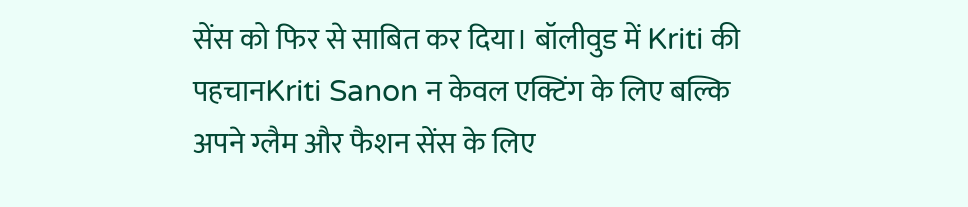सेंस को फिर से साबित कर दिया। बॉलीवुड में Kriti की पहचानKriti Sanon न केवल एक्टिंग के लिए बल्कि अपने ग्लैम और फैशन सेंस के लिए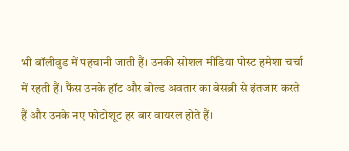भी बॉलीवुड में पहचानी जाती हैं। उनकी सोशल मीडिया पोस्ट हमेशा चर्चा में रहती हैं। फैंस उनके हॉट और बोल्ड अवतार का बेसब्री से इंतजार करते हैं और उनके नए फोटोशूट हर बार वायरल होते हैं।